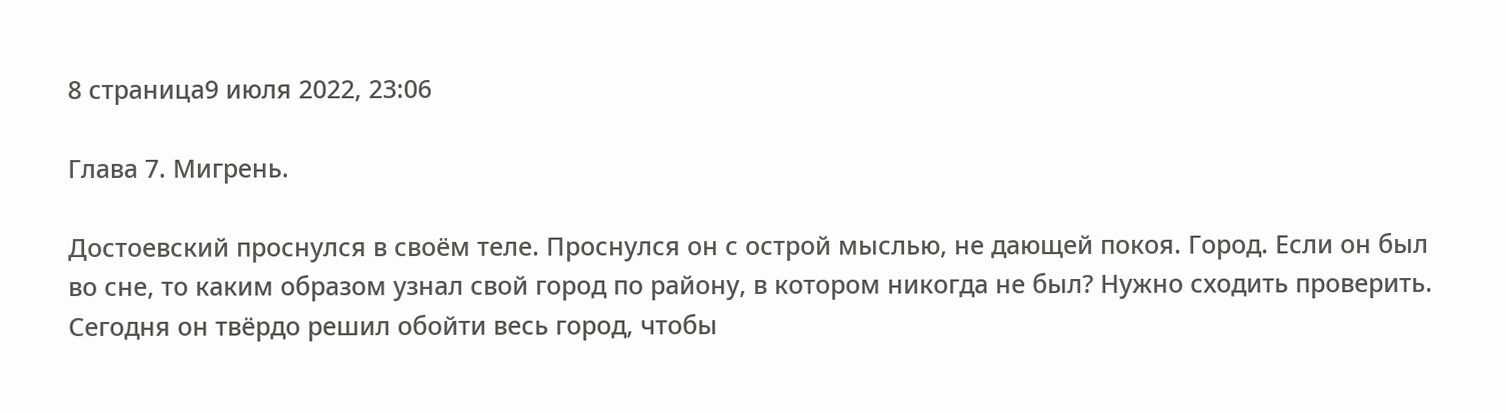8 страница9 июля 2022, 23:06

Глава 7. Мигрень.

Достоевский проснулся в своём теле. Проснулся он с острой мыслью, не дающей покоя. Город. Если он был во сне, то каким образом узнал свой город по району, в котором никогда не был? Нужно сходить проверить. Сегодня он твёрдо решил обойти весь город, чтобы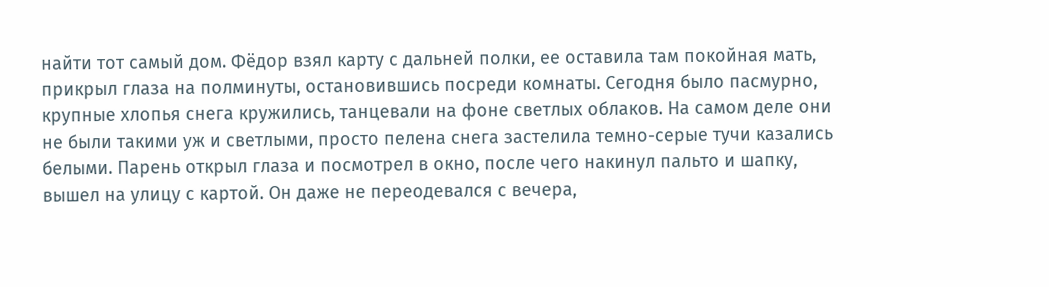найти тот самый дом. Фёдор взял карту с дальней полки, ее оставила там покойная мать, прикрыл глаза на полминуты, остановившись посреди комнаты. Сегодня было пасмурно, крупные хлопья снега кружились, танцевали на фоне светлых облаков. На самом деле они не были такими уж и светлыми, просто пелена снега застелила темно-серые тучи казались белыми. Парень открыл глаза и посмотрел в окно, после чего накинул пальто и шапку, вышел на улицу с картой. Он даже не переодевался с вечера,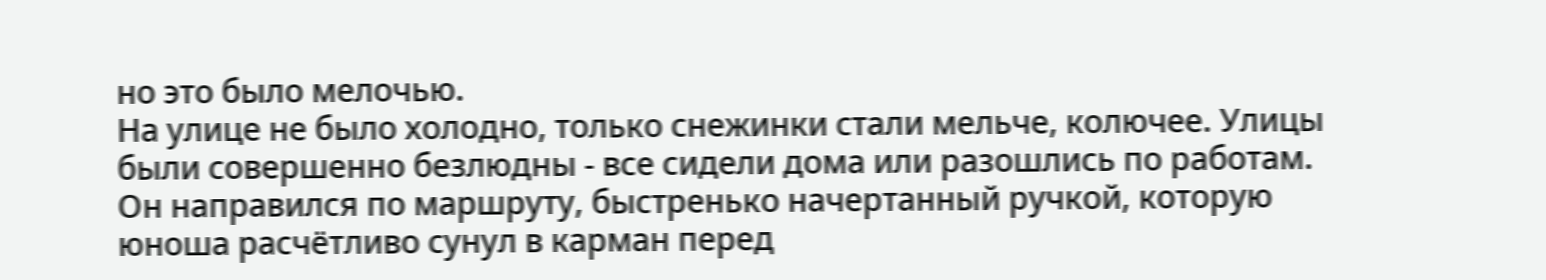но это было мелочью.
На улице не было холодно, только снежинки стали мельче, колючее. Улицы были совершенно безлюдны - все сидели дома или разошлись по работам. Он направился по маршруту, быстренько начертанный ручкой, которую юноша расчётливо сунул в карман перед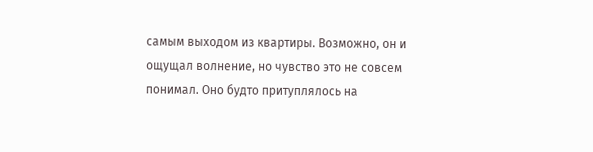самым выходом из квартиры. Возможно, он и ощущал волнение, но чувство это не совсем понимал. Оно будто притуплялось на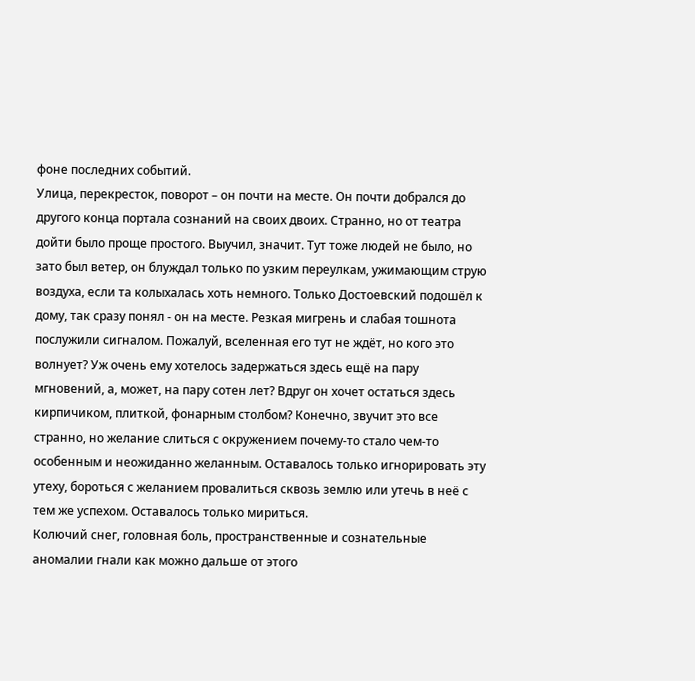фоне последних событий.
Улица, перекресток, поворот – он почти на месте. Он почти добрался до другого конца портала сознаний на своих двоих. Странно, но от театра дойти было проще простого. Выучил, значит. Тут тоже людей не было, но зато был ветер, он блуждал только по узким переулкам, ужимающим струю воздуха, если та колыхалась хоть немного. Только Достоевский подошёл к дому, так сразу понял - он на месте. Резкая мигрень и слабая тошнота послужили сигналом. Пожалуй, вселенная его тут не ждёт, но кого это волнует? Уж очень ему хотелось задержаться здесь ещё на пару мгновений, а, может, на пару сотен лет? Вдруг он хочет остаться здесь кирпичиком, плиткой, фонарным столбом? Конечно, звучит это все странно, но желание слиться с окружением почему-то стало чем-то особенным и неожиданно желанным. Оставалось только игнорировать эту утеху, бороться с желанием провалиться сквозь землю или утечь в неё с тем же успехом. Оставалось только мириться.
Колючий снег, головная боль, пространственные и сознательные аномалии гнали как можно дальше от этого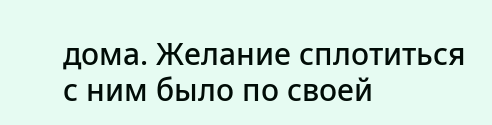дома. Желание сплотиться с ним было по своей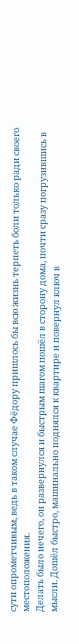сути опрометчивым, ведь в таком случае Фёдору пришлось бы всю жизнь терпеть боли только ради своего местоположения.
Делать было нечего, он развернулся и быстрым шагом пошёл в сторону дома, почти сразу погрузившись в мысли. Дошёл быстро, машинально поднялся к квартире и повернул ключ в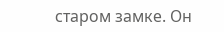старом замке. Он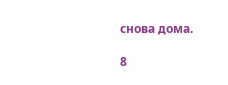снова дома.

8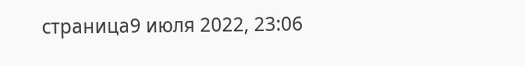страница9 июля 2022, 23:06